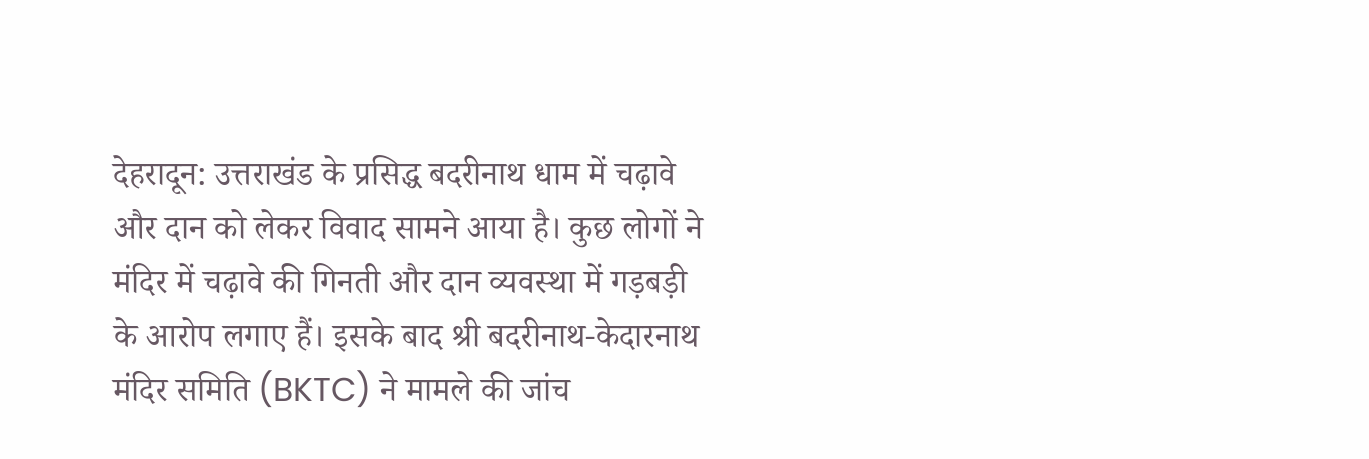देहरादून: उत्तराखंड के प्रसिद्ध बदरीनाथ धाम में चढ़ावे और दान को लेकर विवाद सामने आया है। कुछ लोगों ने मंदिर में चढ़ावे की गिनती और दान व्यवस्था में गड़बड़ी के आरोप लगाए हैं। इसके बाद श्री बदरीनाथ-केदारनाथ मंदिर समिति (BKTC) ने मामले की जांच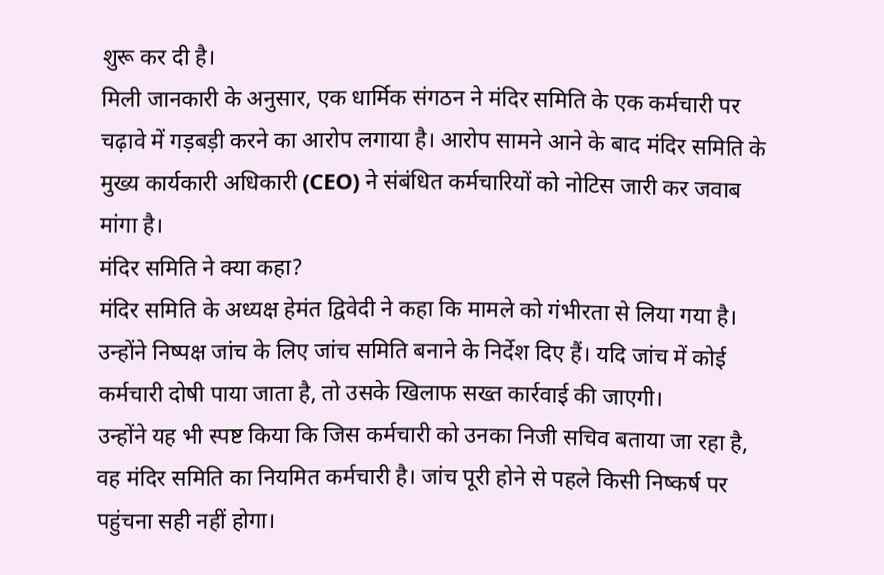शुरू कर दी है।
मिली जानकारी के अनुसार, एक धार्मिक संगठन ने मंदिर समिति के एक कर्मचारी पर चढ़ावे में गड़बड़ी करने का आरोप लगाया है। आरोप सामने आने के बाद मंदिर समिति के मुख्य कार्यकारी अधिकारी (CEO) ने संबंधित कर्मचारियों को नोटिस जारी कर जवाब मांगा है।
मंदिर समिति ने क्या कहा?
मंदिर समिति के अध्यक्ष हेमंत द्विवेदी ने कहा कि मामले को गंभीरता से लिया गया है। उन्होंने निष्पक्ष जांच के लिए जांच समिति बनाने के निर्देश दिए हैं। यदि जांच में कोई कर्मचारी दोषी पाया जाता है, तो उसके खिलाफ सख्त कार्रवाई की जाएगी।
उन्होंने यह भी स्पष्ट किया कि जिस कर्मचारी को उनका निजी सचिव बताया जा रहा है, वह मंदिर समिति का नियमित कर्मचारी है। जांच पूरी होने से पहले किसी निष्कर्ष पर पहुंचना सही नहीं होगा।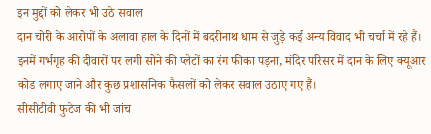इन मुद्दों को लेकर भी उठे सवाल
दान चोरी के आरोपों के अलावा हाल के दिनों में बदरीनाथ धाम से जुड़े कई अन्य विवाद भी चर्चा में रहे हैं। इनमें गर्भगृह की दीवारों पर लगी सोने की प्लेटों का रंग फीका पड़ना, मंदिर परिसर में दान के लिए क्यूआर कोड लगाए जाने और कुछ प्रशासनिक फैसलों को लेकर सवाल उठाए गए हैं।
सीसीटीवी फुटेज की भी जांच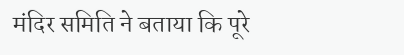मंदिर समिति ने बताया कि पूरे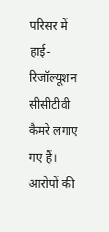परिसर में हाई-रिजॉल्यूशन सीसीटीवी कैमरे लगाए गए हैं। आरोपों की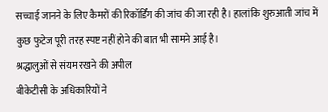सच्चाई जानने के लिए कैमरों की रिकॉर्डिंग की जांच की जा रही है। हालांकि शुरुआती जांच में कुछ फुटेज पूरी तरह स्पष्ट नहीं होने की बात भी सामने आई है।
श्रद्धालुओं से संयम रखने की अपील
बीकेटीसी के अधिकारियों ने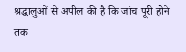श्रद्धालुओं से अपील की है कि जांच पूरी होने तक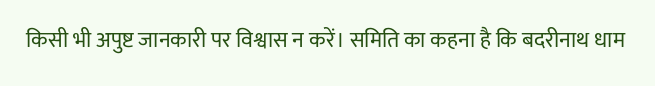किसी भी अपुष्ट जानकारी पर विश्वास न करें। समिति का कहना है कि बदरीनाथ धाम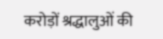करोड़ों श्रद्धालुओं की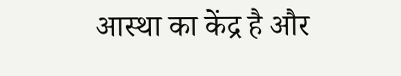आस्था का केंद्र है और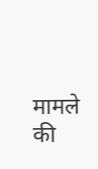मामले की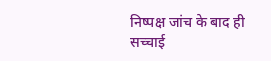निष्पक्ष जांच के बाद ही सच्चाई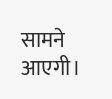सामने आएगी।